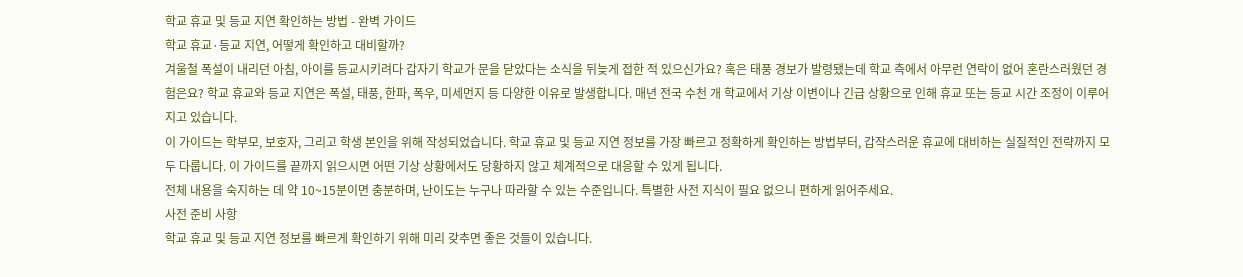학교 휴교 및 등교 지연 확인하는 방법 - 완벽 가이드
학교 휴교·등교 지연, 어떻게 확인하고 대비할까?
겨울철 폭설이 내리던 아침, 아이를 등교시키려다 갑자기 학교가 문을 닫았다는 소식을 뒤늦게 접한 적 있으신가요? 혹은 태풍 경보가 발령됐는데 학교 측에서 아무런 연락이 없어 혼란스러웠던 경험은요? 학교 휴교와 등교 지연은 폭설, 태풍, 한파, 폭우, 미세먼지 등 다양한 이유로 발생합니다. 매년 전국 수천 개 학교에서 기상 이변이나 긴급 상황으로 인해 휴교 또는 등교 시간 조정이 이루어지고 있습니다.
이 가이드는 학부모, 보호자, 그리고 학생 본인을 위해 작성되었습니다. 학교 휴교 및 등교 지연 정보를 가장 빠르고 정확하게 확인하는 방법부터, 갑작스러운 휴교에 대비하는 실질적인 전략까지 모두 다룹니다. 이 가이드를 끝까지 읽으시면 어떤 기상 상황에서도 당황하지 않고 체계적으로 대응할 수 있게 됩니다.
전체 내용을 숙지하는 데 약 10~15분이면 충분하며, 난이도는 누구나 따라할 수 있는 수준입니다. 특별한 사전 지식이 필요 없으니 편하게 읽어주세요.
사전 준비 사항
학교 휴교 및 등교 지연 정보를 빠르게 확인하기 위해 미리 갖추면 좋은 것들이 있습니다.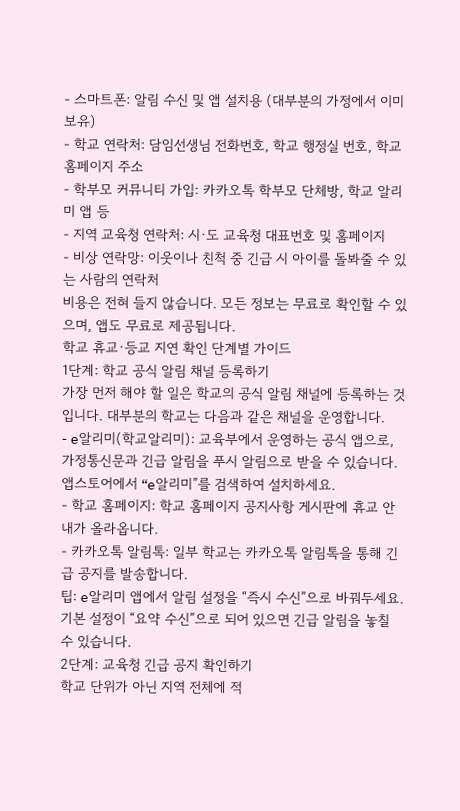- 스마트폰: 알림 수신 및 앱 설치용 (대부분의 가정에서 이미 보유)
- 학교 연락처: 담임선생님 전화번호, 학교 행정실 번호, 학교 홈페이지 주소
- 학부모 커뮤니티 가입: 카카오톡 학부모 단체방, 학교 알리미 앱 등
- 지역 교육청 연락처: 시·도 교육청 대표번호 및 홈페이지
- 비상 연락망: 이웃이나 친척 중 긴급 시 아이를 돌봐줄 수 있는 사람의 연락처
비용은 전혀 들지 않습니다. 모든 정보는 무료로 확인할 수 있으며, 앱도 무료로 제공됩니다.
학교 휴교·등교 지연 확인 단계별 가이드
1단계: 학교 공식 알림 채널 등록하기
가장 먼저 해야 할 일은 학교의 공식 알림 채널에 등록하는 것입니다. 대부분의 학교는 다음과 같은 채널을 운영합니다.
- e알리미(학교알리미): 교육부에서 운영하는 공식 앱으로, 가정통신문과 긴급 알림을 푸시 알림으로 받을 수 있습니다. 앱스토어에서 “e알리미”를 검색하여 설치하세요.
- 학교 홈페이지: 학교 홈페이지 공지사항 게시판에 휴교 안내가 올라옵니다.
- 카카오톡 알림톡: 일부 학교는 카카오톡 알림톡을 통해 긴급 공지를 발송합니다.
팁: e알리미 앱에서 알림 설정을 “즉시 수신”으로 바꿔두세요. 기본 설정이 “요약 수신”으로 되어 있으면 긴급 알림을 놓칠 수 있습니다.
2단계: 교육청 긴급 공지 확인하기
학교 단위가 아닌 지역 전체에 적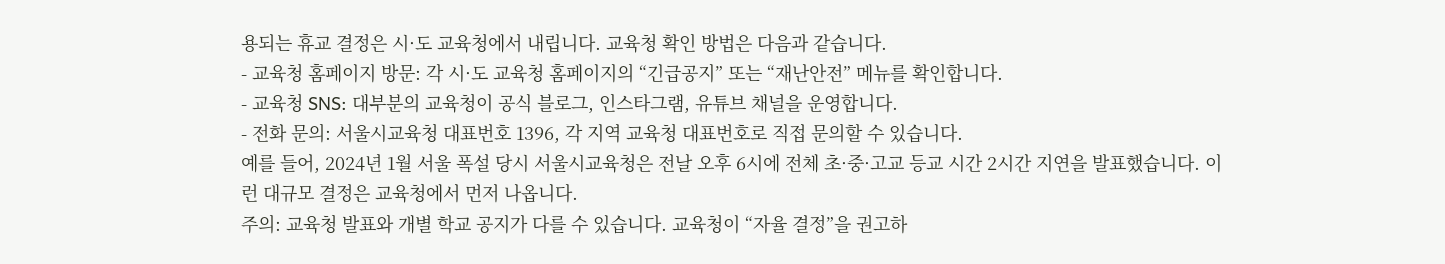용되는 휴교 결정은 시·도 교육청에서 내립니다. 교육청 확인 방법은 다음과 같습니다.
- 교육청 홈페이지 방문: 각 시·도 교육청 홈페이지의 “긴급공지” 또는 “재난안전” 메뉴를 확인합니다.
- 교육청 SNS: 대부분의 교육청이 공식 블로그, 인스타그램, 유튜브 채널을 운영합니다.
- 전화 문의: 서울시교육청 대표번호 1396, 각 지역 교육청 대표번호로 직접 문의할 수 있습니다.
예를 들어, 2024년 1월 서울 폭설 당시 서울시교육청은 전날 오후 6시에 전체 초·중·고교 등교 시간 2시간 지연을 발표했습니다. 이런 대규모 결정은 교육청에서 먼저 나옵니다.
주의: 교육청 발표와 개별 학교 공지가 다를 수 있습니다. 교육청이 “자율 결정”을 권고하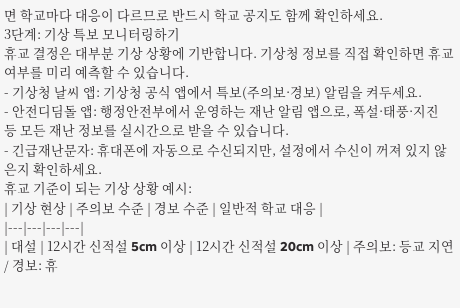면 학교마다 대응이 다르므로 반드시 학교 공지도 함께 확인하세요.
3단계: 기상 특보 모니터링하기
휴교 결정은 대부분 기상 상황에 기반합니다. 기상청 정보를 직접 확인하면 휴교 여부를 미리 예측할 수 있습니다.
- 기상청 날씨 앱: 기상청 공식 앱에서 특보(주의보·경보) 알림을 켜두세요.
- 안전디딤돌 앱: 행정안전부에서 운영하는 재난 알림 앱으로, 폭설·태풍·지진 등 모든 재난 정보를 실시간으로 받을 수 있습니다.
- 긴급재난문자: 휴대폰에 자동으로 수신되지만, 설정에서 수신이 꺼져 있지 않은지 확인하세요.
휴교 기준이 되는 기상 상황 예시:
| 기상 현상 | 주의보 수준 | 경보 수준 | 일반적 학교 대응 |
|---|---|---|---|
| 대설 | 12시간 신적설 5cm 이상 | 12시간 신적설 20cm 이상 | 주의보: 등교 지연 / 경보: 휴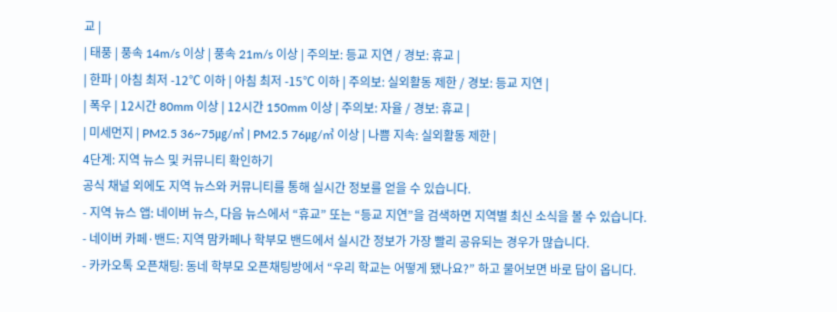교 |
| 태풍 | 풍속 14m/s 이상 | 풍속 21m/s 이상 | 주의보: 등교 지연 / 경보: 휴교 |
| 한파 | 아침 최저 -12℃ 이하 | 아침 최저 -15℃ 이하 | 주의보: 실외활동 제한 / 경보: 등교 지연 |
| 폭우 | 12시간 80mm 이상 | 12시간 150mm 이상 | 주의보: 자율 / 경보: 휴교 |
| 미세먼지 | PM2.5 36~75㎍/㎥ | PM2.5 76㎍/㎥ 이상 | 나쁨 지속: 실외활동 제한 |
4단계: 지역 뉴스 및 커뮤니티 확인하기
공식 채널 외에도 지역 뉴스와 커뮤니티를 통해 실시간 정보를 얻을 수 있습니다.
- 지역 뉴스 앱: 네이버 뉴스, 다음 뉴스에서 “휴교” 또는 “등교 지연”을 검색하면 지역별 최신 소식을 볼 수 있습니다.
- 네이버 카페·밴드: 지역 맘카페나 학부모 밴드에서 실시간 정보가 가장 빨리 공유되는 경우가 많습니다.
- 카카오톡 오픈채팅: 동네 학부모 오픈채팅방에서 “우리 학교는 어떻게 됐나요?” 하고 물어보면 바로 답이 옵니다.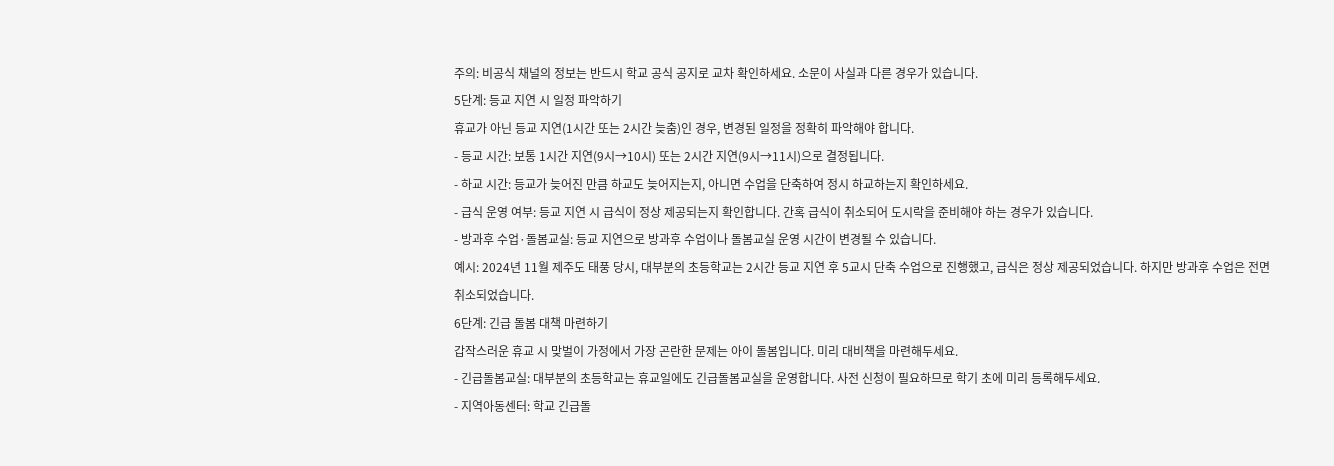주의: 비공식 채널의 정보는 반드시 학교 공식 공지로 교차 확인하세요. 소문이 사실과 다른 경우가 있습니다.
5단계: 등교 지연 시 일정 파악하기
휴교가 아닌 등교 지연(1시간 또는 2시간 늦춤)인 경우, 변경된 일정을 정확히 파악해야 합니다.
- 등교 시간: 보통 1시간 지연(9시→10시) 또는 2시간 지연(9시→11시)으로 결정됩니다.
- 하교 시간: 등교가 늦어진 만큼 하교도 늦어지는지, 아니면 수업을 단축하여 정시 하교하는지 확인하세요.
- 급식 운영 여부: 등교 지연 시 급식이 정상 제공되는지 확인합니다. 간혹 급식이 취소되어 도시락을 준비해야 하는 경우가 있습니다.
- 방과후 수업·돌봄교실: 등교 지연으로 방과후 수업이나 돌봄교실 운영 시간이 변경될 수 있습니다.
예시: 2024년 11월 제주도 태풍 당시, 대부분의 초등학교는 2시간 등교 지연 후 5교시 단축 수업으로 진행했고, 급식은 정상 제공되었습니다. 하지만 방과후 수업은 전면 취소되었습니다.
6단계: 긴급 돌봄 대책 마련하기
갑작스러운 휴교 시 맞벌이 가정에서 가장 곤란한 문제는 아이 돌봄입니다. 미리 대비책을 마련해두세요.
- 긴급돌봄교실: 대부분의 초등학교는 휴교일에도 긴급돌봄교실을 운영합니다. 사전 신청이 필요하므로 학기 초에 미리 등록해두세요.
- 지역아동센터: 학교 긴급돌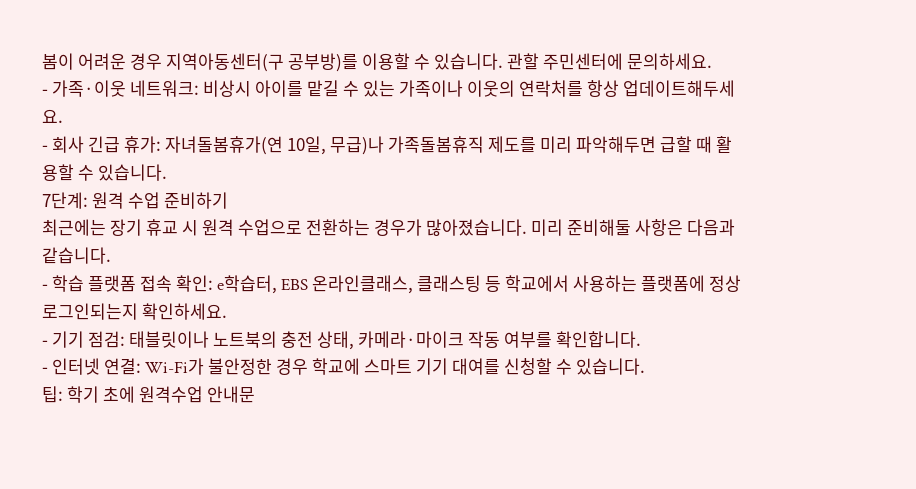봄이 어려운 경우 지역아동센터(구 공부방)를 이용할 수 있습니다. 관할 주민센터에 문의하세요.
- 가족·이웃 네트워크: 비상시 아이를 맡길 수 있는 가족이나 이웃의 연락처를 항상 업데이트해두세요.
- 회사 긴급 휴가: 자녀돌봄휴가(연 10일, 무급)나 가족돌봄휴직 제도를 미리 파악해두면 급할 때 활용할 수 있습니다.
7단계: 원격 수업 준비하기
최근에는 장기 휴교 시 원격 수업으로 전환하는 경우가 많아졌습니다. 미리 준비해둘 사항은 다음과 같습니다.
- 학습 플랫폼 접속 확인: e학습터, EBS 온라인클래스, 클래스팅 등 학교에서 사용하는 플랫폼에 정상 로그인되는지 확인하세요.
- 기기 점검: 태블릿이나 노트북의 충전 상태, 카메라·마이크 작동 여부를 확인합니다.
- 인터넷 연결: Wi-Fi가 불안정한 경우 학교에 스마트 기기 대여를 신청할 수 있습니다.
팁: 학기 초에 원격수업 안내문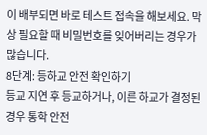이 배부되면 바로 테스트 접속을 해보세요. 막상 필요할 때 비밀번호를 잊어버리는 경우가 많습니다.
8단계: 등하교 안전 확인하기
등교 지연 후 등교하거나, 이른 하교가 결정된 경우 통학 안전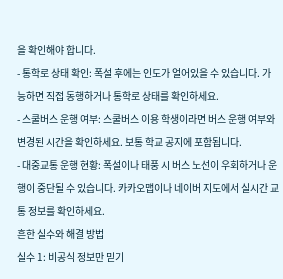을 확인해야 합니다.
- 통학로 상태 확인: 폭설 후에는 인도가 얼어있을 수 있습니다. 가능하면 직접 동행하거나 통학로 상태를 확인하세요.
- 스쿨버스 운행 여부: 스쿨버스 이용 학생이라면 버스 운행 여부와 변경된 시간을 확인하세요. 보통 학교 공지에 포함됩니다.
- 대중교통 운행 현황: 폭설이나 태풍 시 버스 노선이 우회하거나 운행이 중단될 수 있습니다. 카카오맵이나 네이버 지도에서 실시간 교통 정보를 확인하세요.
흔한 실수와 해결 방법
실수 1: 비공식 정보만 믿기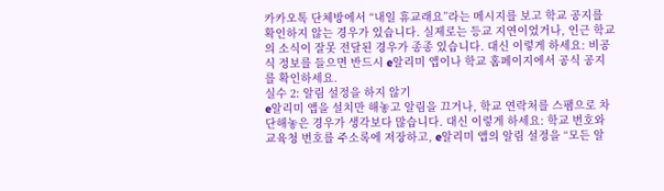카카오톡 단체방에서 “내일 휴교래요”라는 메시지를 보고 학교 공지를 확인하지 않는 경우가 있습니다. 실제로는 등교 지연이었거나, 인근 학교의 소식이 잘못 전달된 경우가 종종 있습니다. 대신 이렇게 하세요: 비공식 정보를 들으면 반드시 e알리미 앱이나 학교 홈페이지에서 공식 공지를 확인하세요.
실수 2: 알림 설정을 하지 않기
e알리미 앱을 설치만 해놓고 알림을 끄거나, 학교 연락처를 스팸으로 차단해놓은 경우가 생각보다 많습니다. 대신 이렇게 하세요: 학교 번호와 교육청 번호를 주소록에 저장하고, e알리미 앱의 알림 설정을 “모든 알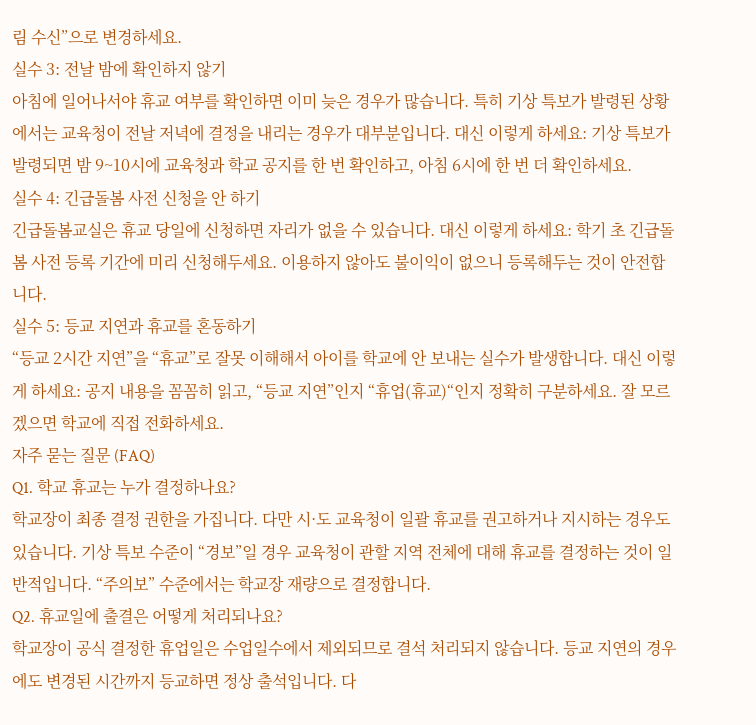림 수신”으로 변경하세요.
실수 3: 전날 밤에 확인하지 않기
아침에 일어나서야 휴교 여부를 확인하면 이미 늦은 경우가 많습니다. 특히 기상 특보가 발령된 상황에서는 교육청이 전날 저녁에 결정을 내리는 경우가 대부분입니다. 대신 이렇게 하세요: 기상 특보가 발령되면 밤 9~10시에 교육청과 학교 공지를 한 번 확인하고, 아침 6시에 한 번 더 확인하세요.
실수 4: 긴급돌봄 사전 신청을 안 하기
긴급돌봄교실은 휴교 당일에 신청하면 자리가 없을 수 있습니다. 대신 이렇게 하세요: 학기 초 긴급돌봄 사전 등록 기간에 미리 신청해두세요. 이용하지 않아도 불이익이 없으니 등록해두는 것이 안전합니다.
실수 5: 등교 지연과 휴교를 혼동하기
“등교 2시간 지연”을 “휴교”로 잘못 이해해서 아이를 학교에 안 보내는 실수가 발생합니다. 대신 이렇게 하세요: 공지 내용을 꼼꼼히 읽고, “등교 지연”인지 “휴업(휴교)“인지 정확히 구분하세요. 잘 모르겠으면 학교에 직접 전화하세요.
자주 묻는 질문 (FAQ)
Q1. 학교 휴교는 누가 결정하나요?
학교장이 최종 결정 권한을 가집니다. 다만 시·도 교육청이 일괄 휴교를 권고하거나 지시하는 경우도 있습니다. 기상 특보 수준이 “경보”일 경우 교육청이 관할 지역 전체에 대해 휴교를 결정하는 것이 일반적입니다. “주의보” 수준에서는 학교장 재량으로 결정합니다.
Q2. 휴교일에 출결은 어떻게 처리되나요?
학교장이 공식 결정한 휴업일은 수업일수에서 제외되므로 결석 처리되지 않습니다. 등교 지연의 경우에도 변경된 시간까지 등교하면 정상 출석입니다. 다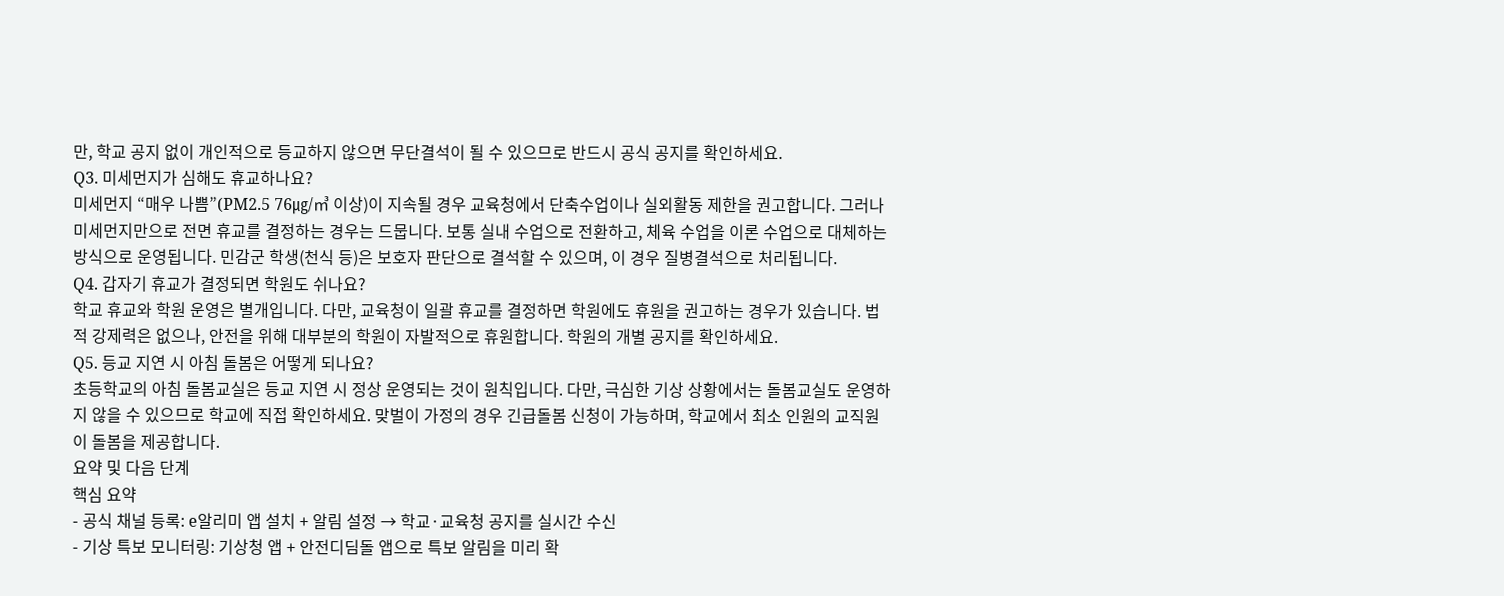만, 학교 공지 없이 개인적으로 등교하지 않으면 무단결석이 될 수 있으므로 반드시 공식 공지를 확인하세요.
Q3. 미세먼지가 심해도 휴교하나요?
미세먼지 “매우 나쁨”(PM2.5 76㎍/㎥ 이상)이 지속될 경우 교육청에서 단축수업이나 실외활동 제한을 권고합니다. 그러나 미세먼지만으로 전면 휴교를 결정하는 경우는 드뭅니다. 보통 실내 수업으로 전환하고, 체육 수업을 이론 수업으로 대체하는 방식으로 운영됩니다. 민감군 학생(천식 등)은 보호자 판단으로 결석할 수 있으며, 이 경우 질병결석으로 처리됩니다.
Q4. 갑자기 휴교가 결정되면 학원도 쉬나요?
학교 휴교와 학원 운영은 별개입니다. 다만, 교육청이 일괄 휴교를 결정하면 학원에도 휴원을 권고하는 경우가 있습니다. 법적 강제력은 없으나, 안전을 위해 대부분의 학원이 자발적으로 휴원합니다. 학원의 개별 공지를 확인하세요.
Q5. 등교 지연 시 아침 돌봄은 어떻게 되나요?
초등학교의 아침 돌봄교실은 등교 지연 시 정상 운영되는 것이 원칙입니다. 다만, 극심한 기상 상황에서는 돌봄교실도 운영하지 않을 수 있으므로 학교에 직접 확인하세요. 맞벌이 가정의 경우 긴급돌봄 신청이 가능하며, 학교에서 최소 인원의 교직원이 돌봄을 제공합니다.
요약 및 다음 단계
핵심 요약
- 공식 채널 등록: e알리미 앱 설치 + 알림 설정 → 학교·교육청 공지를 실시간 수신
- 기상 특보 모니터링: 기상청 앱 + 안전디딤돌 앱으로 특보 알림을 미리 확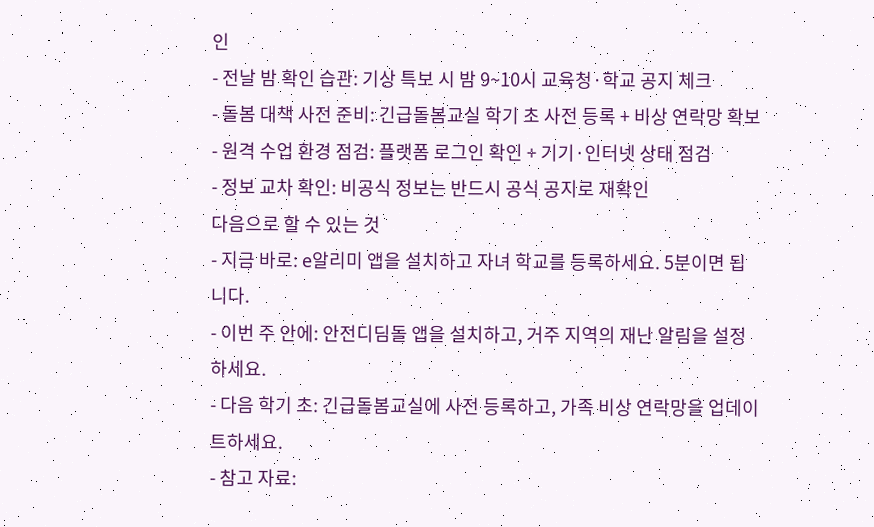인
- 전날 밤 확인 습관: 기상 특보 시 밤 9~10시 교육청·학교 공지 체크
- 돌봄 대책 사전 준비: 긴급돌봄교실 학기 초 사전 등록 + 비상 연락망 확보
- 원격 수업 환경 점검: 플랫폼 로그인 확인 + 기기·인터넷 상태 점검
- 정보 교차 확인: 비공식 정보는 반드시 공식 공지로 재확인
다음으로 할 수 있는 것
- 지금 바로: e알리미 앱을 설치하고 자녀 학교를 등록하세요. 5분이면 됩니다.
- 이번 주 안에: 안전디딤돌 앱을 설치하고, 거주 지역의 재난 알림을 설정하세요.
- 다음 학기 초: 긴급돌봄교실에 사전 등록하고, 가족 비상 연락망을 업데이트하세요.
- 참고 자료: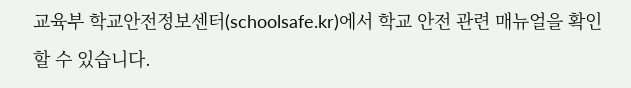교육부 학교안전정보센터(schoolsafe.kr)에서 학교 안전 관련 매뉴얼을 확인할 수 있습니다.